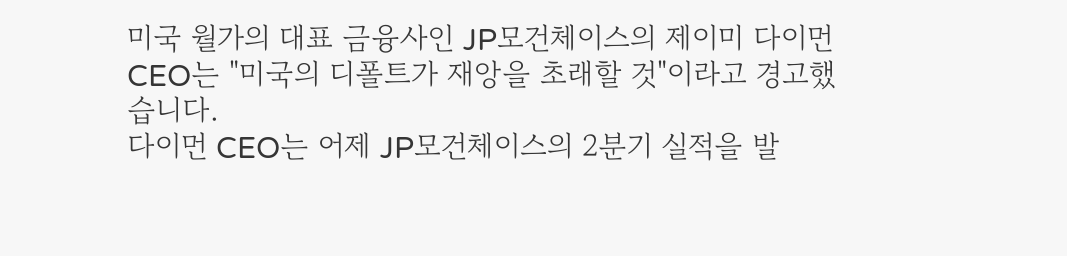미국 월가의 대표 금융사인 JP모건체이스의 제이미 다이먼 CEO는 "미국의 디폴트가 재앙을 초래할 것"이라고 경고했습니다.
다이먼 CEO는 어제 JP모건체이스의 2분기 실적을 발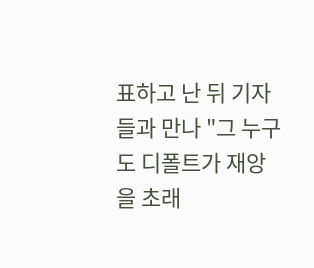표하고 난 뒤 기자들과 만나 "그 누구도 디폴트가 재앙을 초래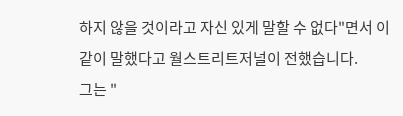하지 않을 것이라고 자신 있게 말할 수 없다"면서 이같이 말했다고 월스트리트저널이 전했습니다.
그는 "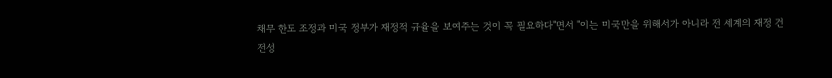채무 한도 조정과 미국 정부가 재정적 규율을 보여주는 것이 꼭 필요하다"면서 "이는 미국만을 위해서가 아니라 전 세계의 재정 건전성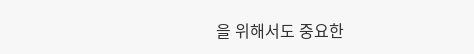을 위해서도 중요한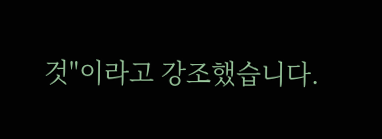것"이라고 강조했습니다.